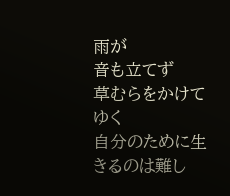雨が
音も立てず
草むらをかけてゆく
自分のために生きるのは難し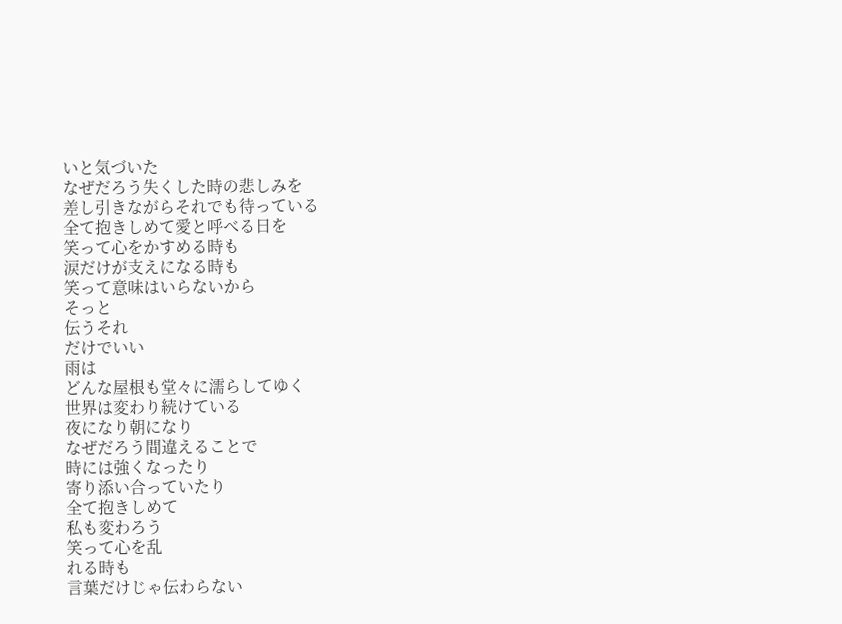いと気づいた
なぜだろう失くした時の悲しみを
差し引きながらそれでも待っている
全て抱きしめて愛と呼べる日を
笑って心をかすめる時も
涙だけが支えになる時も
笑って意味はいらないから
そっと
伝うそれ
だけでいい
雨は
どんな屋根も堂々に濡らしてゆく
世界は変わり続けている
夜になり朝になり
なぜだろう間違えることで
時には強くなったり
寄り添い合っていたり
全て抱きしめて
私も変わろう
笑って心を乱
れる時も
言葉だけじゃ伝わらない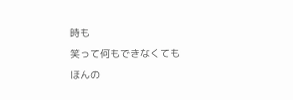時も
笑って何もできなくても
ほんの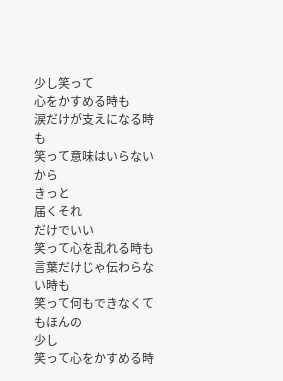少し笑って
心をかすめる時も
涙だけが支えになる時も
笑って意味はいらないから
きっと
届くそれ
だけでいい
笑って心を乱れる時も
言葉だけじゃ伝わらない時も
笑って何もできなくてもほんの
少し
笑って心をかすめる時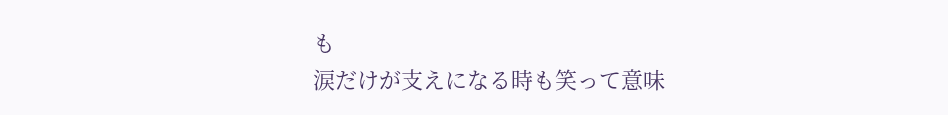も
涙だけが支えになる時も笑って意味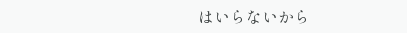はいらないから